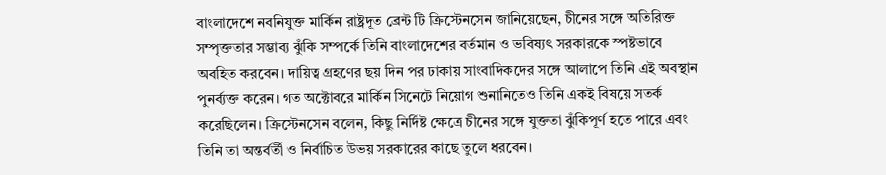বাংলাদেশে নবনিযুক্ত মার্কিন রাষ্ট্রদূত ব্রেন্ট টি ক্রিস্টেনসেন জানিয়েছেন, চীনের সঙ্গে অতিরিক্ত সম্পৃক্ততার সম্ভাব্য ঝুঁকি সম্পর্কে তিনি বাংলাদেশের বর্তমান ও ভবিষ্যৎ সরকারকে স্পষ্টভাবে অবহিত করবেন। দায়িত্ব গ্রহণের ছয় দিন পর ঢাকায় সাংবাদিকদের সঙ্গে আলাপে তিনি এই অবস্থান পুনর্ব্যক্ত করেন। গত অক্টোবরে মার্কিন সিনেটে নিয়োগ শুনানিতেও তিনি একই বিষয়ে সতর্ক করেছিলেন। ক্রিস্টেনসেন বলেন, কিছু নির্দিষ্ট ক্ষেত্রে চীনের সঙ্গে যুক্ততা ঝুঁকিপূর্ণ হতে পারে এবং তিনি তা অন্তর্বর্তী ও নির্বাচিত উভয় সরকারের কাছে তুলে ধরবেন।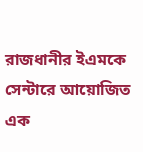রাজধানীর ইএমকে সেন্টারে আয়োজিত এক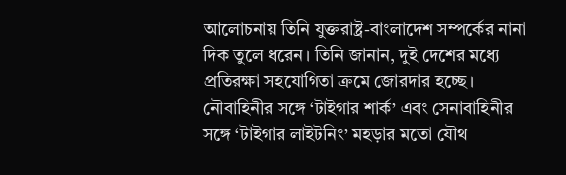আলোচনায় তিনি যুক্তরাষ্ট্র-বাংলাদেশ সম্পর্কের নানা দিক তুলে ধরেন। তিনি জানান, দুই দেশের মধ্যে প্রতিরক্ষা সহযোগিতা ক্রমে জোরদার হচ্ছে। নৌবাহিনীর সঙ্গে ‘টাইগার শার্ক’ এবং সেনাবাহিনীর সঙ্গে ‘টাইগার লাইটনিং’ মহড়ার মতো যৌথ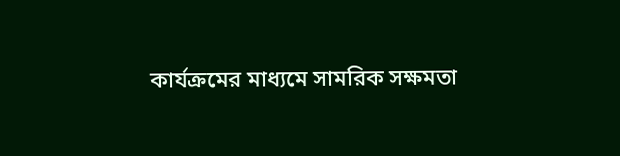কার্যক্রমের মাধ্যমে সামরিক সক্ষমতা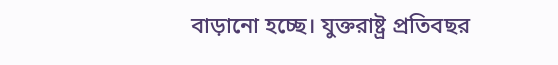বাড়ানো হচ্ছে। যুক্তরাষ্ট্র প্রতিবছর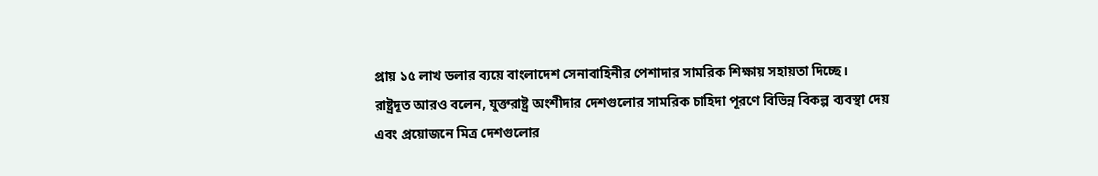প্রায় ১৫ লাখ ডলার ব্যয়ে বাংলাদেশ সেনাবাহিনীর পেশাদার সামরিক শিক্ষায় সহায়তা দিচ্ছে।
রাষ্ট্রদূত আরও বলেন, যুক্তরাষ্ট্র অংশীদার দেশগুলোর সামরিক চাহিদা পূরণে বিভিন্ন বিকল্প ব্যবস্থা দেয় এবং প্রয়োজনে মিত্র দেশগুলোর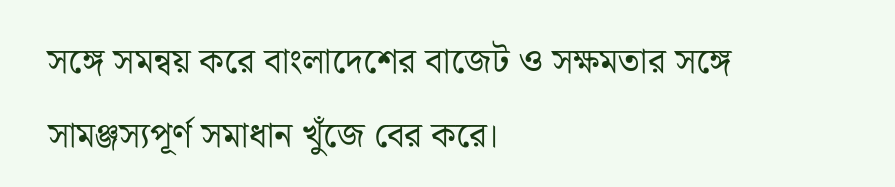সঙ্গে সমন্বয় করে বাংলাদেশের বাজেট ও সক্ষমতার সঙ্গে সামঞ্জস্যপূর্ণ সমাধান খুঁজে বের করে।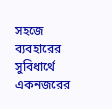সহজে ব্যবহারের সুবিধার্থে একনজরের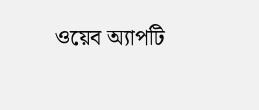ওয়েব অ্যাপটি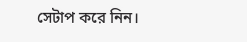সেটাপ করে নিন।